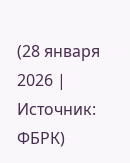(28 января 2026 | Источник: ФБРК)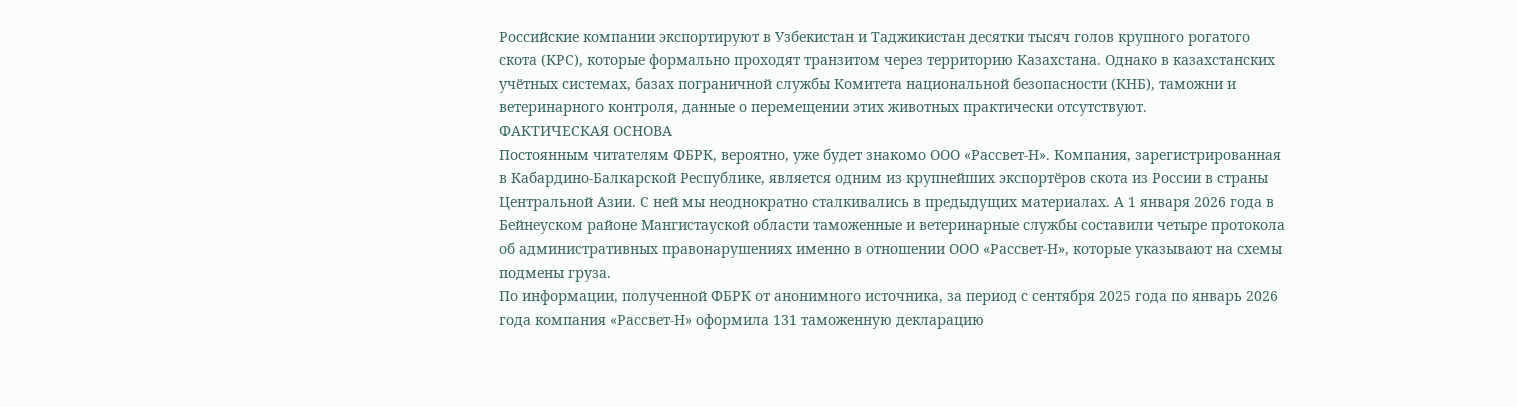Российские компании экспортируют в Узбекистан и Таджикистан десятки тысяч голов крупного рогатого скота (КРС), которые формально проходят транзитом через территорию Казахстана. Однако в казахстанских учётных системах, базах пограничной службы Комитета национальной безопасности (КНБ), таможни и ветеринарного контроля, данные о перемещении этих животных практически отсутствуют.
ФАКТИЧЕСКАЯ ОСНОВА
Постоянным читателям ФБРК, вероятно, уже будет знакомо ООО «Рассвет-Н». Компания, зарегистрированная в Кабардино-Балкарской Республике, является одним из крупнейших экспортёров скота из России в страны Центральной Азии. С ней мы неоднократно сталкивались в предыдущих материалах. А 1 января 2026 года в Бейнеуском районе Мангистауской области таможенные и ветеринарные службы составили четыре протокола об административных правонарушениях именно в отношении ООО «Рассвет-Н», которые указывают на схемы подмены груза.
По информации, полученной ФБРК от анонимного источника, за период с сентября 2025 года по январь 2026 года компания «Рассвет-Н» оформила 131 таможенную декларацию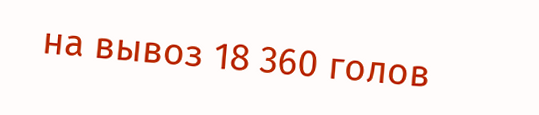на вывоз 18 360 голов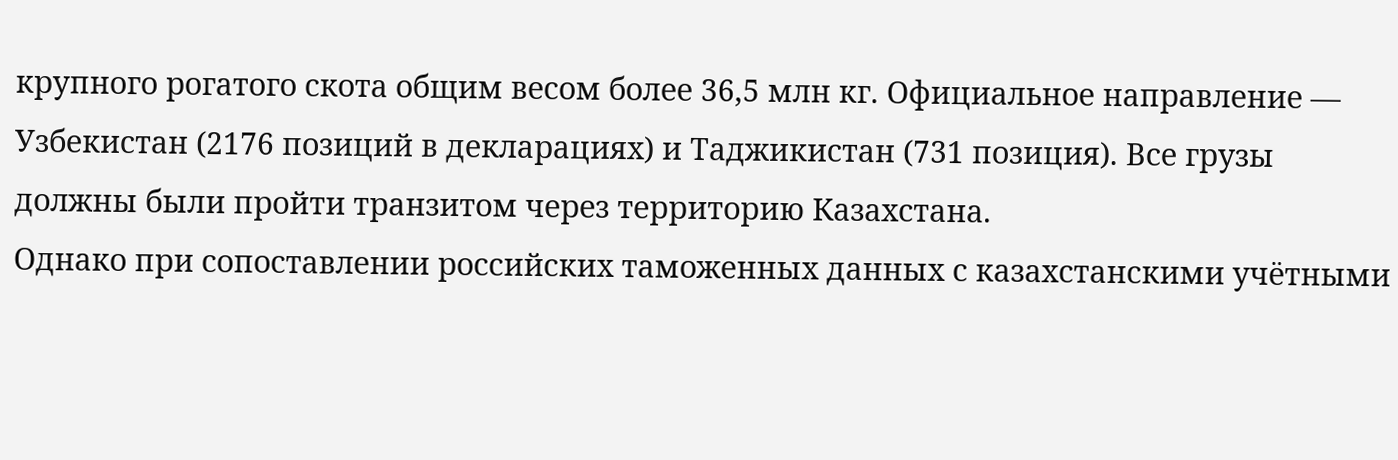крупного рогатого скота общим весом более 36,5 млн кг. Официальное направление — Узбекистан (2176 позиций в декларациях) и Таджикистан (731 позиция). Все грузы должны были пройти транзитом через территорию Казахстана.
Однако при сопоставлении российских таможенных данных с казахстанскими учётными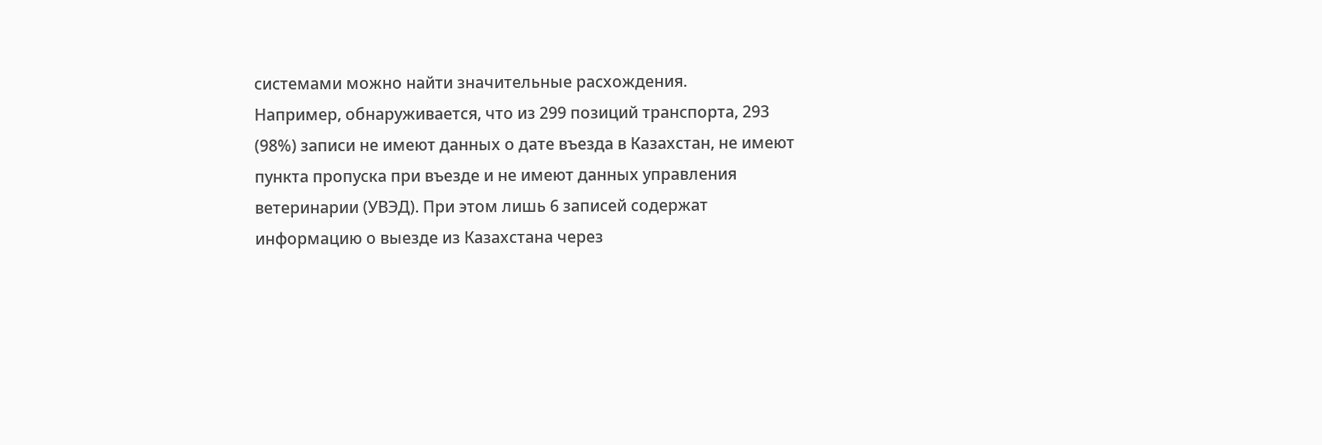системами можно найти значительные расхождения.
Например, обнаруживается, что из 299 позиций транспорта, 293 (98%) записи не имеют данных о дате въезда в Казахстан, не имеют пункта пропуска при въезде и не имеют данных управления ветеринарии (УВЭД). При этом лишь 6 записей содержат информацию о выезде из Казахстана через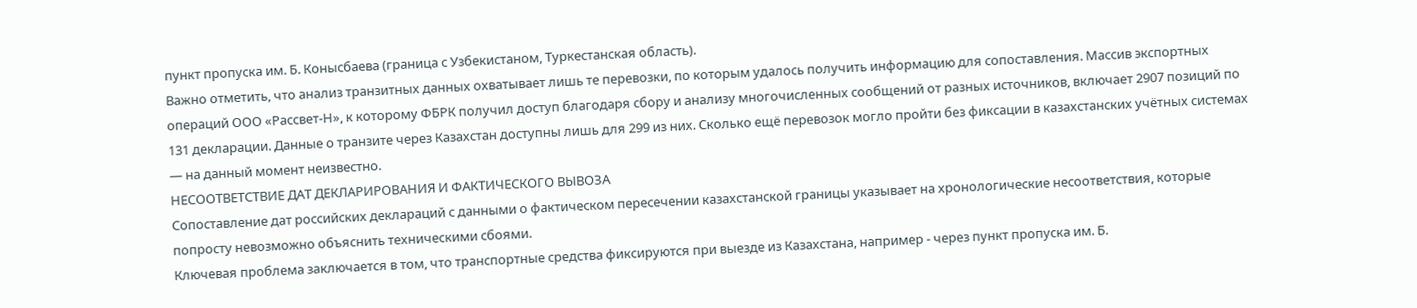пункт пропуска им. Б. Конысбаева (граница с Узбекистаном, Туркестанская область).
Важно отметить, что анализ транзитных данных охватывает лишь те перевозки, по которым удалось получить информацию для сопоставления. Массив экспортных операций ООО «Рассвет-Н», к которому ФБРК получил доступ благодаря сбору и анализу многочисленных сообщений от разных источников, включает 2907 позиций по 131 декларации. Данные о транзите через Казахстан доступны лишь для 299 из них. Сколько ещё перевозок могло пройти без фиксации в казахстанских учётных системах — на данный момент неизвестно.
НЕСООТВЕТСТВИЕ ДАТ ДЕКЛАРИРОВАНИЯ И ФАКТИЧЕСКОГО ВЫВОЗА
Сопоставление дат российских деклараций с данными о фактическом пересечении казахстанской границы указывает на хронологические несоответствия, которые попросту невозможно объяснить техническими сбоями.
Ключевая проблема заключается в том, что транспортные средства фиксируются при выезде из Казахстана, например - через пункт пропуска им. Б.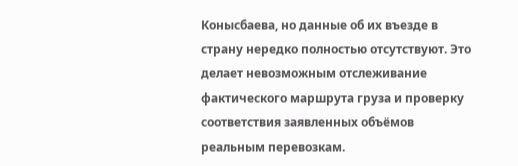Конысбаева, но данные об их въезде в страну нередко полностью отсутствуют. Это делает невозможным отслеживание фактического маршрута груза и проверку соответствия заявленных объёмов реальным перевозкам.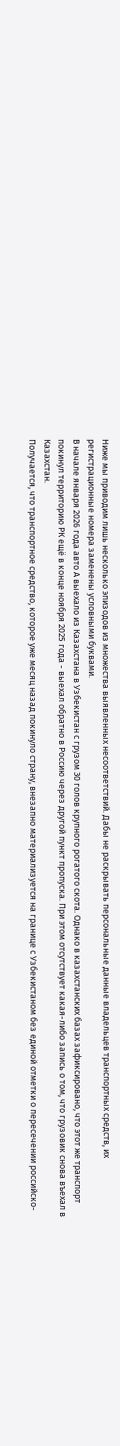Ниже мы приводим лишь несколько эпизодов из множества выявленных несоответствий. Дабы не раскрывать персональные данные владельцев транспортных средств, их регистрационные номера заменены условными буквами.
В начале января 2026 года авто А выехало из Казахстана в Узбекистан с грузом 30 голов крупного рогатого скота. Однако в казахстанских базах зафиксировано, что этот же транспорт покинул территорию РК ещё в конце ноября 2025 года - выехал обратно в Россию через другой пункт пропуска. При этом отсутствует какая-либо запись о том, что грузовик снова въехал в Казахстан.
Получается, что транспортное средство, которое уже месяц назад покинуло страну, внезапно материализуется на границе с Узбекистаном без единой отметки о пересечении российско-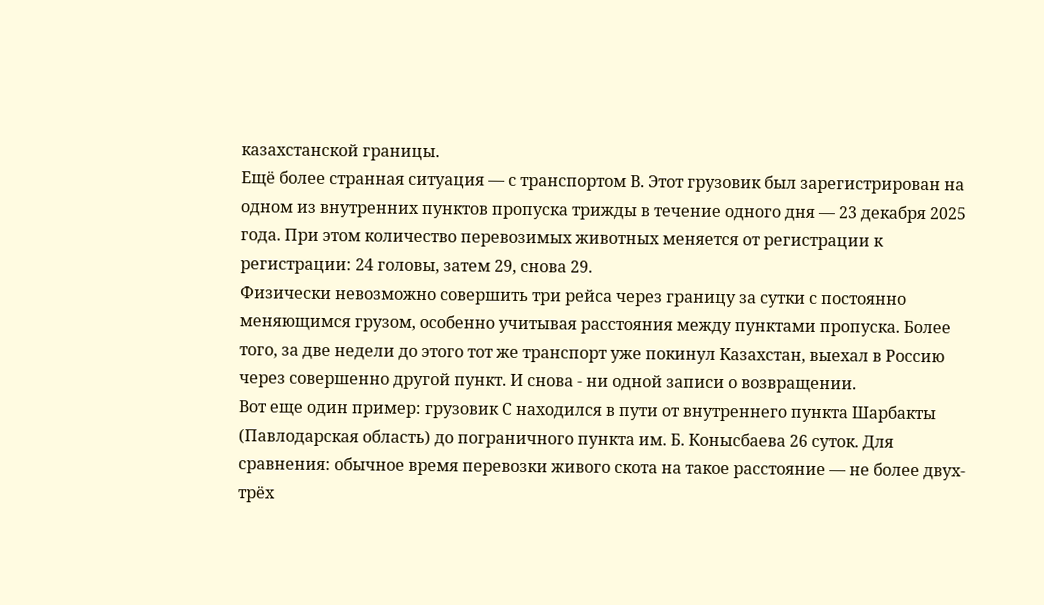казахстанской границы.
Ещё более странная ситуация — с транспортом В. Этот грузовик был зарегистрирован на одном из внутренних пунктов пропуска трижды в течение одного дня — 23 декабря 2025 года. При этом количество перевозимых животных меняется от регистрации к регистрации: 24 головы, затем 29, снова 29.
Физически невозможно совершить три рейса через границу за сутки с постоянно меняющимся грузом, особенно учитывая расстояния между пунктами пропуска. Более того, за две недели до этого тот же транспорт уже покинул Казахстан, выехал в Россию через совершенно другой пункт. И снова - ни одной записи о возвращении.
Вот еще один пример: грузовик С находился в пути от внутреннего пункта Шарбакты (Павлодарская область) до пограничного пункта им. Б. Конысбаева 26 суток. Для сравнения: обычное время перевозки живого скота на такое расстояние — не более двух-трёх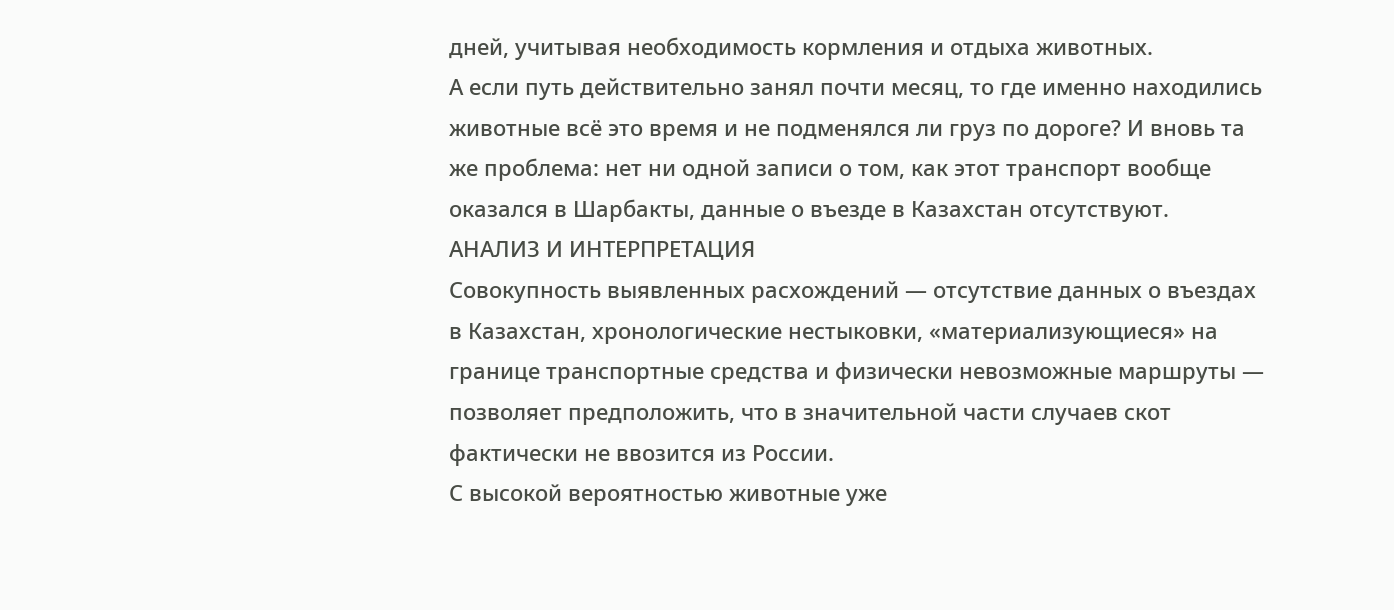дней, учитывая необходимость кормления и отдыха животных.
А если путь действительно занял почти месяц, то где именно находились животные всё это время и не подменялся ли груз по дороге? И вновь та же проблема: нет ни одной записи о том, как этот транспорт вообще оказался в Шарбакты, данные о въезде в Казахстан отсутствуют.
АНАЛИЗ И ИНТЕРПРЕТАЦИЯ
Совокупность выявленных расхождений — отсутствие данных о въездах в Казахстан, хронологические нестыковки, «материализующиеся» на границе транспортные средства и физически невозможные маршруты — позволяет предположить, что в значительной части случаев скот фактически не ввозится из России.
С высокой вероятностью животные уже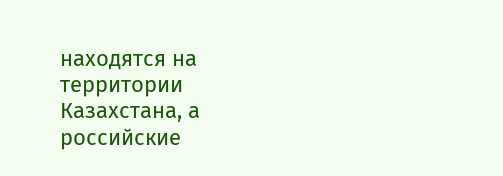находятся на территории Казахстана, а российские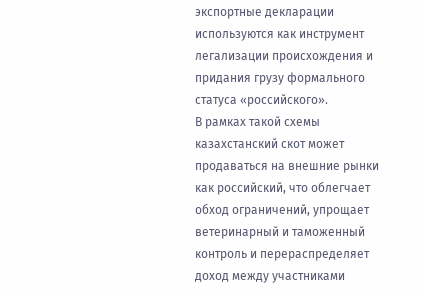экспортные декларации используются как инструмент легализации происхождения и придания грузу формального статуса «российского».
В рамках такой схемы казахстанский скот может продаваться на внешние рынки как российский, что облегчает обход ограничений, упрощает ветеринарный и таможенный контроль и перераспределяет доход между участниками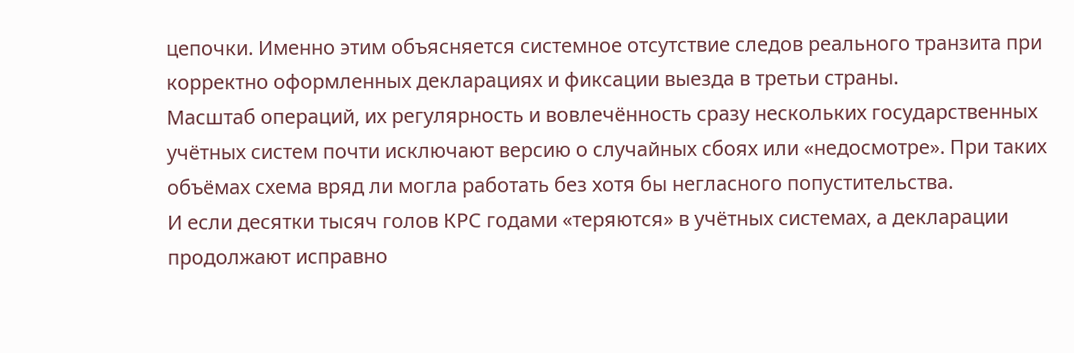цепочки. Именно этим объясняется системное отсутствие следов реального транзита при корректно оформленных декларациях и фиксации выезда в третьи страны.
Масштаб операций, их регулярность и вовлечённость сразу нескольких государственных учётных систем почти исключают версию о случайных сбоях или «недосмотре». При таких объёмах схема вряд ли могла работать без хотя бы негласного попустительства.
И если десятки тысяч голов КРС годами «теряются» в учётных системах, а декларации продолжают исправно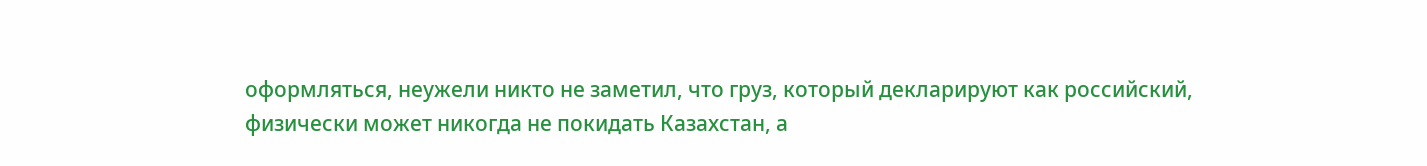оформляться, неужели никто не заметил, что груз, который декларируют как российский, физически может никогда не покидать Казахстан, а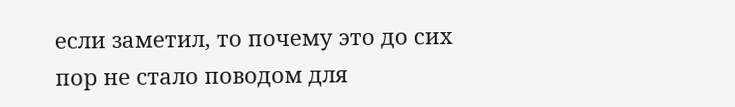если заметил, то почему это до сих пор не стало поводом для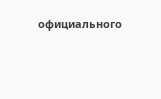официального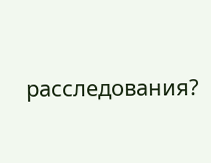расследования?